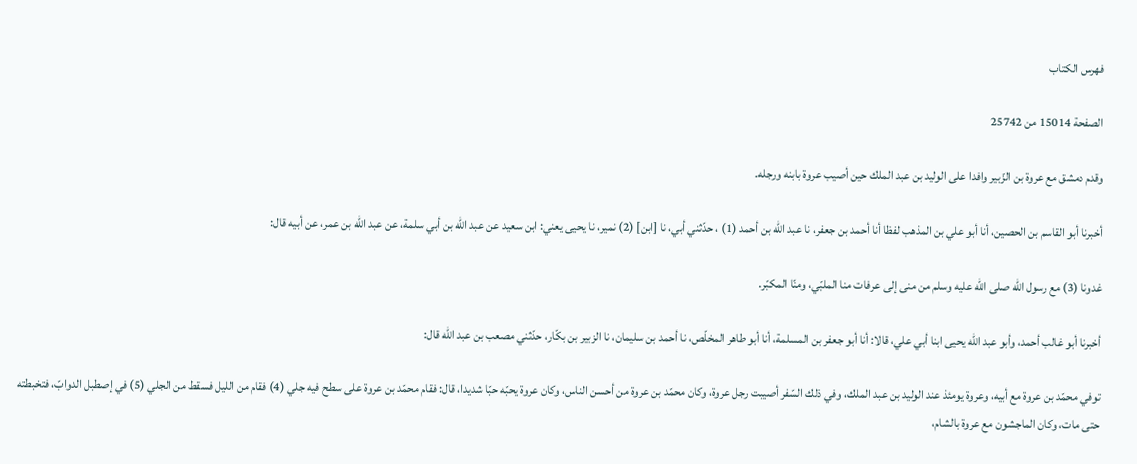فهرس الكتاب

الصفحة 15014 من 25742

وقدم دمشق مع عروة بن الزّبير وافدا على الوليد بن عبد الملك حين أصيب عروة بابنه ورجله.

أخبرنا أبو القاسم بن الحصين، أنا أبو علي بن المذهب لفظا أنا أحمد بن جعفر، نا عبد الله بن أحمد (1) ، حدّثني أبي، نا [ابن] (2) نمير، نا يحيى يعني: ابن سعيد عن عبد الله بن أبي سلمة، عن عبد الله بن عمر، عن أبيه قال:

غدونا (3) مع رسول الله صلى الله عليه وسلم من منى إلى عرفات منا الملبّي، ومنّا المكبّر.

أخبرنا أبو غالب أحمد، وأبو عبد الله يحيى ابنا أبي علي، قالا: أنا أبو جعفر بن المسلمة، أنا أبو طاهر المخلّص، نا أحمد بن سليمان، نا الزبير بن بكّار، حدّثني مصعب بن عبد الله قال:

توفي محمّد بن عروة مع أبيه، وعروة يومئذ عند الوليد بن عبد الملك، وفي ذلك السّفر أصيبت رجل عروة، وكان محمّد بن عروة من أحسن الناس، وكان عروة يحبّه حبّا شديدا، قال: فقام محمّد بن عروة على سطح فيه جلي (4) فقام من الليل فسقط من الجلي (5) في إصطبل الدوابّ، فتخبطته حتى مات، وكان الماجشون مع عروة بالشام،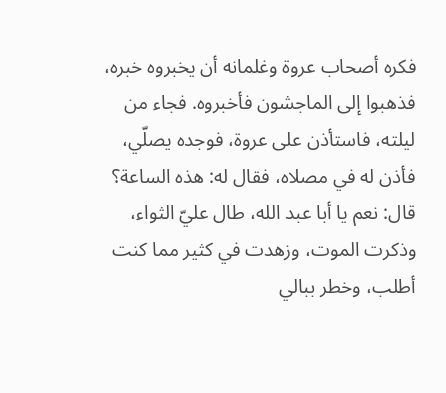فكره أصحاب عروة وغلمانه أن يخبروه خبره، فذهبوا إلى الماجشون فأخبروه. فجاء من ليلته، فاستأذن على عروة، فوجده يصلّي، فأذن له في مصلاه، فقال له: هذه الساعة؟ قال: نعم يا أبا عبد الله، طال عليّ الثواء، وذكرت الموت، وزهدت في كثير مما كنت أطلب، وخطر ببالي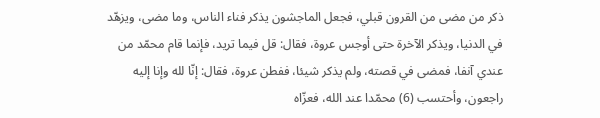ذكر من مضى من القرون قبلي، فجعل الماجشون يذكر فناء الناس، وما مضى، ويزهّد في الدنيا، ويذكر الآخرة حتى أوجس عروة، فقال: قل فيما تريد، فإنما قام محمّد من عندي آنفا، فمضى في قصته، ولم يذكر شيئا، ففطن عروة، فقال: إنّا لله وإنا إليه راجعون، وأحتسب (6) محمّدا عند الله، فعزّاه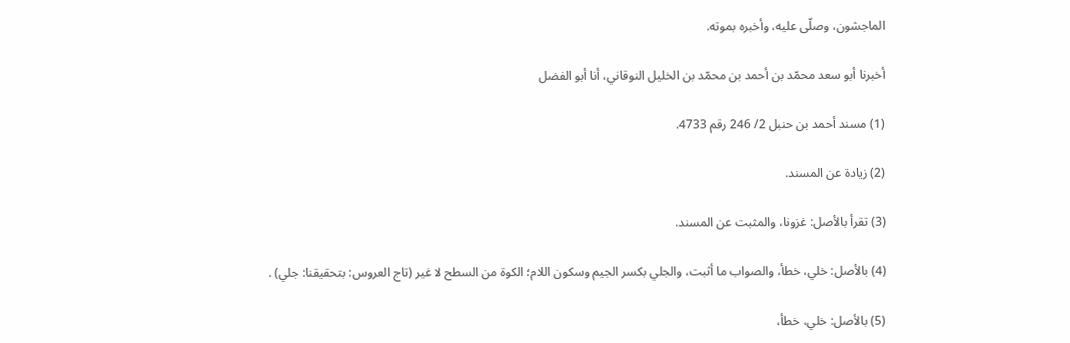الماجشون، وصلّى عليه، وأخبره بموته.

أخبرنا أبو سعد محمّد بن أحمد بن محمّد بن الخليل النوقاني، أنا أبو الفضل

(1) مسند أحمد بن حنبل 2/ 246 رقم 4733.

(2) زيادة عن المسند.

(3) تقرأ بالأصل: غزونا، والمثبت عن المسند.

(4) بالأصل: خلي، خطأ، والصواب ما أثبت، والجلي بكسر الجيم وسكون اللام؛ الكوة من السطح لا غير (تاج العروس: بتحقيقنا: جلي) .

(5) بالأصل: خلي، خطأ،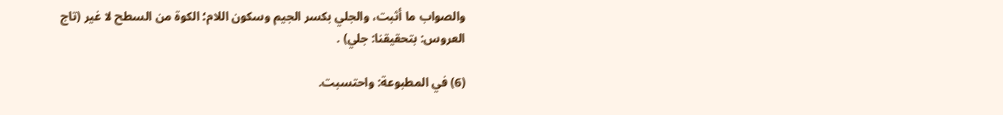والصواب ما أثبت، والجلي بكسر الجيم وسكون اللام؛ الكوة من السطح لا غير (تاج العروس: بتحقيقنا: جلي) .

(6) في المطبوعة: واحتسبت.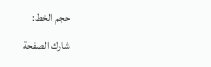حجم الخط:
شارك الصفحة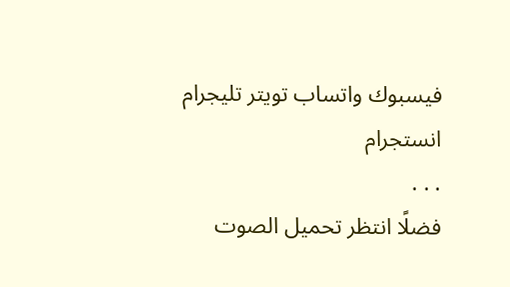فيسبوك واتساب تويتر تليجرام انستجرام
. . .
فضلًا انتظر تحميل الصوت